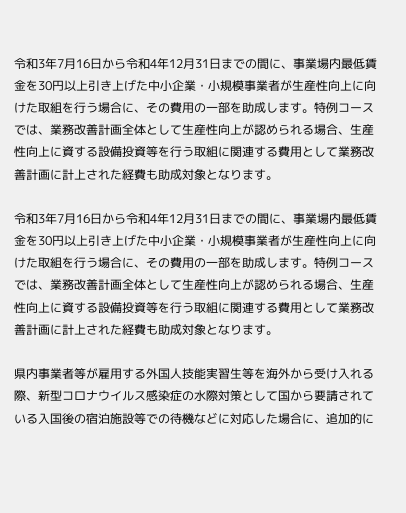令和3年7月16日から令和4年12月31日までの間に、事業場内最低賃金を30円以上引き上げた中小企業・小規模事業者が生産性向上に向けた取組を行う場合に、その費用の一部を助成します。特例コースでは、業務改善計画全体として生産性向上が認められる場合、生産性向上に資する設備投資等を行う取組に関連する費用として業務改善計画に計上された経費も助成対象となります。

令和3年7月16日から令和4年12月31日までの間に、事業場内最低賃金を30円以上引き上げた中小企業・小規模事業者が生産性向上に向けた取組を行う場合に、その費用の一部を助成します。特例コースでは、業務改善計画全体として生産性向上が認められる場合、生産性向上に資する設備投資等を行う取組に関連する費用として業務改善計画に計上された経費も助成対象となります。

県内事業者等が雇用する外国人技能実習生等を海外から受け入れる際、新型コロナウイルス感染症の水際対策として国から要請されている入国後の宿泊施設等での待機などに対応した場合に、追加的に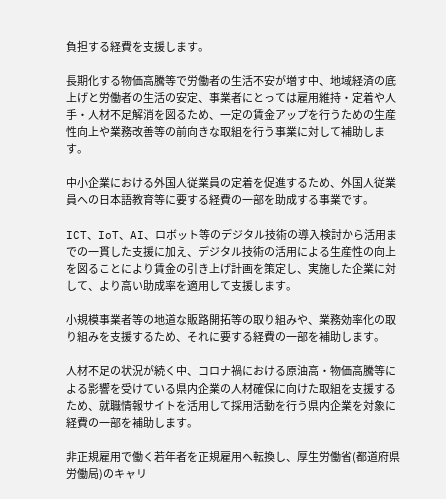負担する経費を支援します。

長期化する物価高騰等で労働者の生活不安が増す中、地域経済の底上げと労働者の生活の安定、事業者にとっては雇用維持・定着や人手・人材不足解消を図るため、一定の賃金アップを行うための生産性向上や業務改善等の前向きな取組を行う事業に対して補助します。

中小企業における外国人従業員の定着を促進するため、外国人従業員への日本語教育等に要する経費の一部を助成する事業です。

ICT、IoT、AI、ロボット等のデジタル技術の導入検討から活用までの一貫した支援に加え、デジタル技術の活用による生産性の向上を図ることにより賃金の引き上げ計画を策定し、実施した企業に対して、より高い助成率を適用して支援します。

小規模事業者等の地道な販路開拓等の取り組みや、業務効率化の取り組みを支援するため、それに要する経費の一部を補助します。

人材不足の状況が続く中、コロナ禍における原油高・物価高騰等による影響を受けている県内企業の人材確保に向けた取組を支援するため、就職情報サイトを活用して採用活動を行う県内企業を対象に経費の一部を補助します。

非正規雇用で働く若年者を正規雇用へ転換し、厚生労働省(都道府県労働局)のキャリ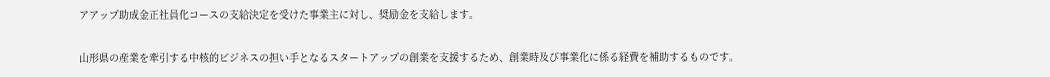アアップ助成金正社員化コースの支給決定を受けた事業主に対し、奨励金を支給します。

山形県の産業を牽引する中核的ビジネスの担い手となるスタートアップの創業を支援するため、創業時及び事業化に係る経費を補助するものです。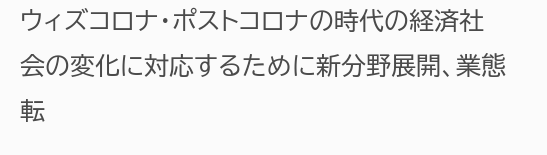ウィズコロナ・ポストコロナの時代の経済社会の変化に対応するために新分野展開、業態転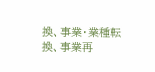換、事業・業種転換、事業再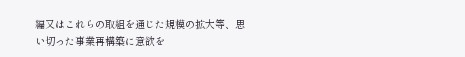編又はこれらの取組を通じた規模の拡大等、思い切った事業再構築に意欲を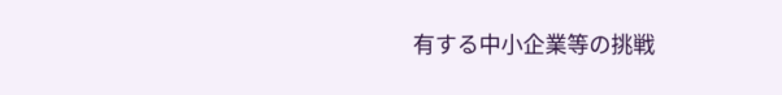有する中小企業等の挑戦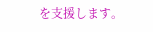を支援します。